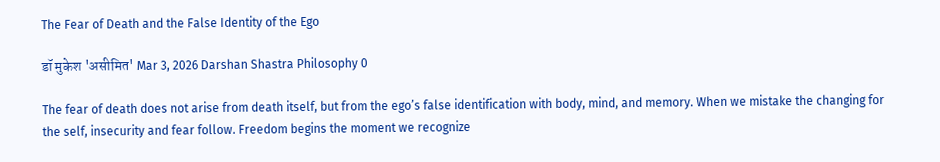The Fear of Death and the False Identity of the Ego

डॉ मुकेश 'असीमित' Mar 3, 2026 Darshan Shastra Philosophy 0

The fear of death does not arise from death itself, but from the ego’s false identification with body, mind, and memory. When we mistake the changing for the self, insecurity and fear follow. Freedom begins the moment we recognize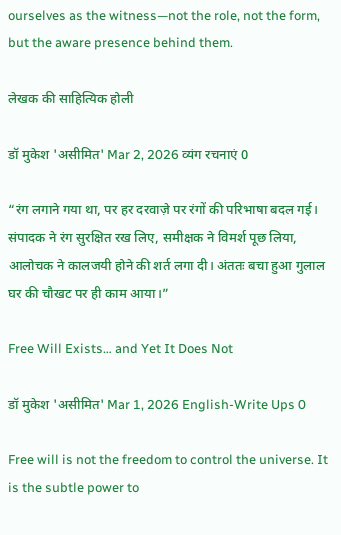ourselves as the witness—not the role, not the form, but the aware presence behind them.

लेखक की साहित्यिक होली

डॉ मुकेश 'असीमित' Mar 2, 2026 व्यंग रचनाएं 0

“रंग लगाने गया था, पर हर दरवाज़े पर रंगों की परिभाषा बदल गई। संपादक ने रंग सुरक्षित रख लिए, समीक्षक ने विमर्श पूछ लिया, आलोचक ने कालजयी होने की शर्त लगा दी। अंततः बचा हुआ गुलाल घर की चौखट पर ही काम आया।”

Free Will Exists… and Yet It Does Not

डॉ मुकेश 'असीमित' Mar 1, 2026 English-Write Ups 0

Free will is not the freedom to control the universe. It is the subtle power to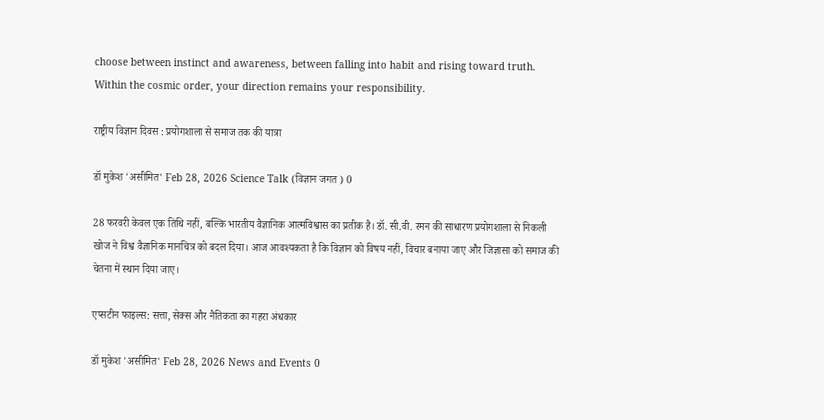choose between instinct and awareness, between falling into habit and rising toward truth. Within the cosmic order, your direction remains your responsibility.

राष्ट्रीय विज्ञान दिवस : प्रयोगशाला से समाज तक की यात्रा

डॉ मुकेश 'असीमित' Feb 28, 2026 Science Talk (विज्ञान जगत ) 0

28 फरवरी केवल एक तिथि नहीं, बल्कि भारतीय वैज्ञानिक आत्मविश्वास का प्रतीक है। डॉ. सी.वी. रमन की साधारण प्रयोगशाला से निकली खोज ने विश्व वैज्ञानिक मानचित्र को बदल दिया। आज आवश्यकता है कि विज्ञान को विषय नहीं, विचार बनाया जाए और जिज्ञासा को समाज की चेतना में स्थान दिया जाए।

एप्सटीन फाइल्स: सत्ता, सेक्स और नैतिकता का गहरा अंधकार

डॉ मुकेश 'असीमित' Feb 28, 2026 News and Events 0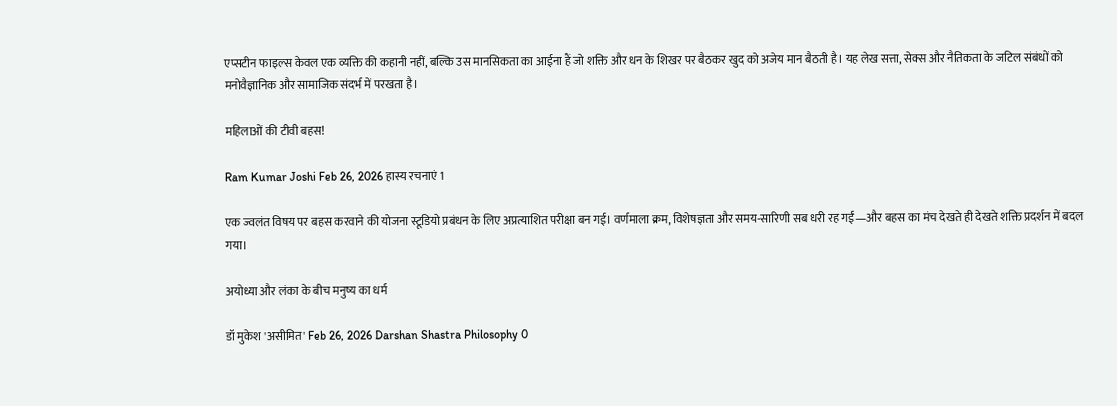एप्सटीन फाइल्स केवल एक व्यक्ति की कहानी नहीं, बल्कि उस मानसिकता का आईना हैं जो शक्ति और धन के शिखर पर बैठकर खुद को अजेय मान बैठती है। यह लेख सत्ता, सेक्स और नैतिकता के जटिल संबंधों को मनोवैज्ञानिक और सामाजिक संदर्भ में परखता है।

महिलाओं की टीवी बहस!

Ram Kumar Joshi Feb 26, 2026 हास्य रचनाएं 1

एक ज्वलंत विषय पर बहस करवाने की योजना स्टूडियो प्रबंधन के लिए अप्रत्याशित परीक्षा बन गई। वर्णमाला क्रम, विशेषज्ञता और समय-सारिणी सब धरी रह गईं—और बहस का मंच देखते ही देखते शक्ति प्रदर्शन में बदल गया।

अयोध्या और लंका के बीच मनुष्य का धर्म

डॉ मुकेश 'असीमित' Feb 26, 2026 Darshan Shastra Philosophy 0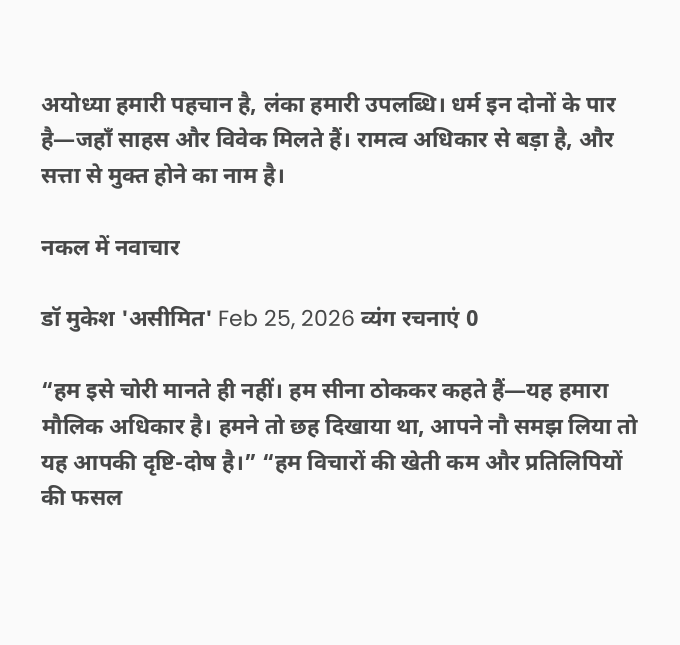अयोध्या हमारी पहचान है, लंका हमारी उपलब्धि। धर्म इन दोनों के पार है—जहाँ साहस और विवेक मिलते हैं। रामत्व अधिकार से बड़ा है, और सत्ता से मुक्त होने का नाम है।

नकल में नवाचार

डॉ मुकेश 'असीमित' Feb 25, 2026 व्यंग रचनाएं 0

“हम इसे चोरी मानते ही नहीं। हम सीना ठोककर कहते हैं—यह हमारा मौलिक अधिकार है। हमने तो छह दिखाया था, आपने नौ समझ लिया तो यह आपकी दृष्टि-दोष है।” “हम विचारों की खेती कम और प्रतिलिपियों की फसल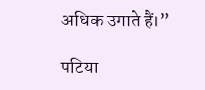अधिक उगाते हैं।”

पटिया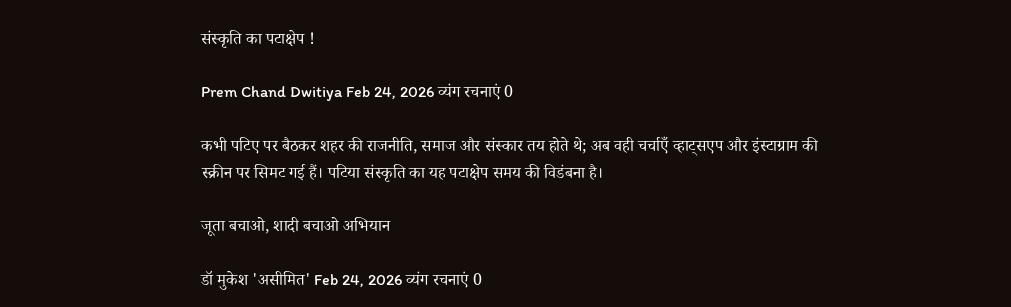संस्कृति का पटाक्षेप !

Prem Chand Dwitiya Feb 24, 2026 व्यंग रचनाएं 0

कभी पटिए पर बैठकर शहर की राजनीति, समाज और संस्कार तय होते थे; अब वही चर्चाएँ व्हाट्सएप और इंस्टाग्राम की स्क्रीन पर सिमट गई हैं। पटिया संस्कृति का यह पटाक्षेप समय की विडंबना है।

जूता बचाओ, शादी बचाओ अभियान

डॉ मुकेश 'असीमित' Feb 24, 2026 व्यंग रचनाएं 0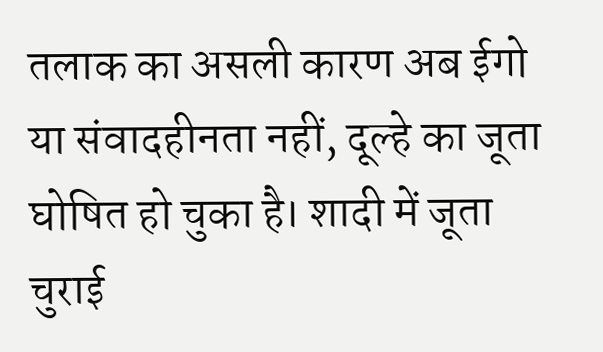तलाक का असली कारण अब ईगो या संवादहीनता नहीं, दूल्हे का जूता घोषित हो चुका है। शादी में जूता चुराई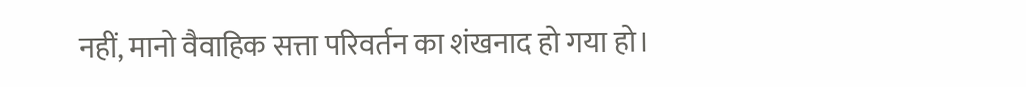नहीं, मानो वैवाहिक सत्ता परिवर्तन का शंखनाद हो गया हो।